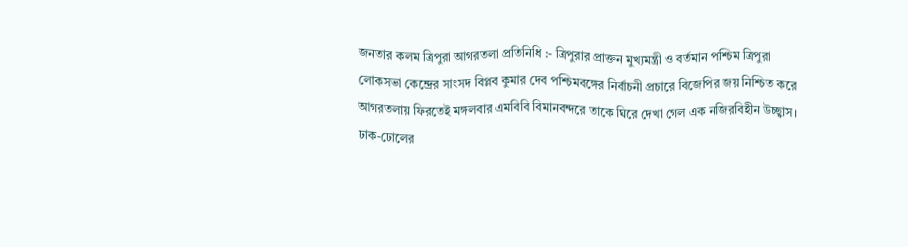জনতার কলম ত্রিপুরা আগরতলা প্রতিনিধি :- ত্রিপুরার প্রাক্তন মুখ্যমন্ত্রী ও বর্তমান পশ্চিম ত্রিপুরা লোকসভা কেন্দ্রের সাংসদ বিপ্লব কুমার দেব পশ্চিমবঙ্গের নির্বাচনী প্রচারে বিজেপির জয় নিশ্চিত করে আগরতলায় ফিরতেই মঙ্গলবার এমবিবি বিমানবন্দরে তাকে ঘিরে দেখা গেল এক নজিরবিহীন উচ্ছ্বাস।
ঢাক-ঢোলের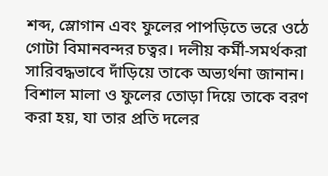শব্দ, স্লোগান এবং ফুলের পাপড়িতে ভরে ওঠে গোটা বিমানবন্দর চত্বর। দলীয় কর্মী-সমর্থকরা সারিবদ্ধভাবে দাঁড়িয়ে তাকে অভ্যর্থনা জানান। বিশাল মালা ও ফুলের তোড়া দিয়ে তাকে বরণ করা হয়, যা তার প্রতি দলের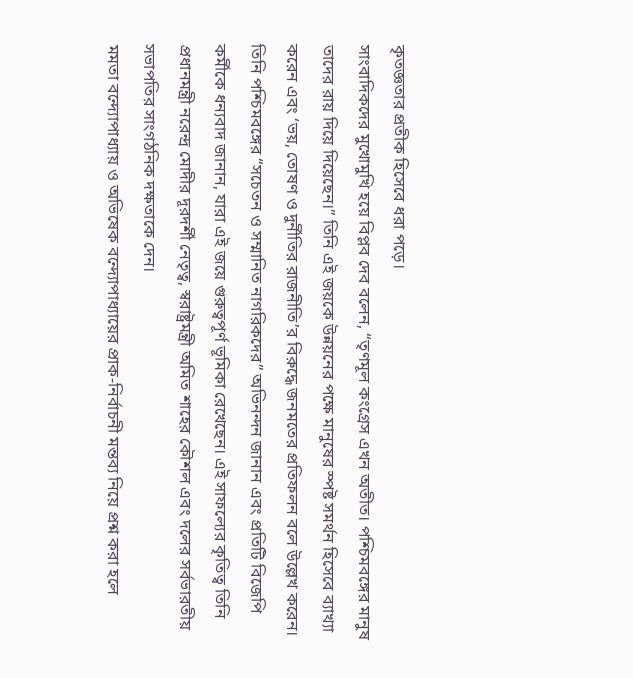কৃতজ্ঞতার প্রতীক হিসেবে ধরা পড়ে।
সাংবাদিকদের মুখোমুখি হয়ে বিপ্লব দেব বলেন, “তৃণমূল কংগ্রেস এখন অতীত। পশ্চিমবঙ্গের মানুষ তাদের রায় দিয়ে দিয়েছেন।” তিনি এই জয়কে উন্নয়নের পক্ষে মানুষের স্পষ্ট সমর্থন হিসেবে ব্যাখ্যা করেন এবং ‘ভয়, তোষণ ও দুর্নীতির রাজনীতি’র বিরুদ্ধে জনমতের প্রতিফলন বলে উল্লেখ করেন।
তিনি পশ্চিমবঙ্গের “সচেতন ও সম্মানিত নাগরিকদের” অভিনন্দন জানান এবং প্রতিটি বিজেপি কর্মীকে ধন্যবাদ জানান, যারা এই জয়ে গুরুত্বপূর্ণ ভূমিকা রেখেছেন। এই সাফল্যের কৃতিত্ব তিনি প্রধানমন্ত্রী নরেন্দ্র মোদীর দূরদর্শী নেতৃত্ব, স্বরাষ্ট্রমন্ত্রী অমিত শাহের কৌশল এবং দলের সর্বভারতীয় সভাপতির সাংগঠনিক দক্ষতাকে দেন।
মমতা বন্দ্যোপাধ্যায় ও অভিষেক বন্দ্যোপাধ্যায়ের প্রাক-নির্বাচনী মন্তব্য নিয়ে প্রশ্ন করা হলে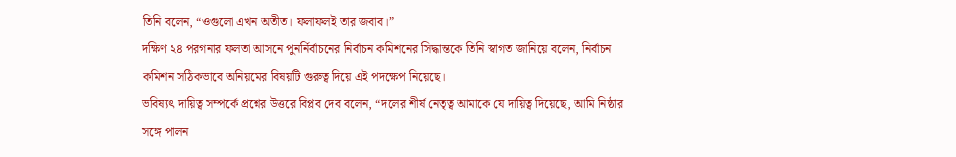তিনি বলেন, “ওগুলো এখন অতীত। ফলাফলই তার জবাব।”
দক্ষিণ ২৪ পরগনার ফলতা আসনে পুনর্নির্বাচনের নির্বাচন কমিশনের সিদ্ধান্তকে তিনি স্বাগত জানিয়ে বলেন, নির্বাচন কমিশন সঠিকভাবে অনিয়মের বিষয়টি গুরুত্ব দিয়ে এই পদক্ষেপ নিয়েছে।
ভবিষ্যৎ দায়িত্ব সম্পর্কে প্রশ্নের উত্তরে বিপ্লব দেব বলেন, “দলের শীর্ষ নেতৃত্ব আমাকে যে দায়িত্ব দিয়েছে, আমি নিষ্ঠার সঙ্গে পালন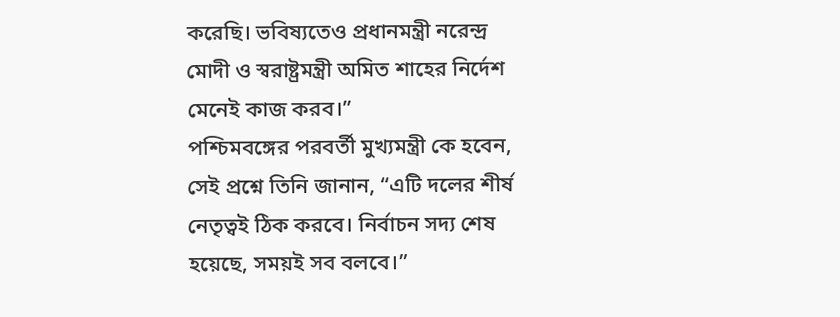করেছি। ভবিষ্যতেও প্রধানমন্ত্রী নরেন্দ্র মোদী ও স্বরাষ্ট্রমন্ত্রী অমিত শাহের নির্দেশ মেনেই কাজ করব।”
পশ্চিমবঙ্গের পরবর্তী মুখ্যমন্ত্রী কে হবেন, সেই প্রশ্নে তিনি জানান, “এটি দলের শীর্ষ নেতৃত্বই ঠিক করবে। নির্বাচন সদ্য শেষ হয়েছে, সময়ই সব বলবে।”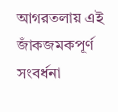আগরতলায় এই জাঁকজমকপূর্ণ সংবর্ধনা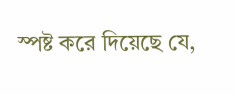স্পষ্ট করে দিয়েছে যে,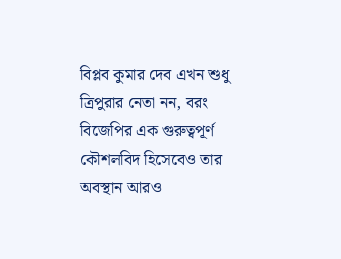বিপ্লব কুমার দেব এখন শুধু ত্রিপুরার নেতা নন, বরং বিজেপির এক গুরুত্বপূর্ণ কৌশলবিদ হিসেবেও তার অবস্থান আরও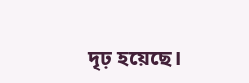দৃঢ় হয়েছে।